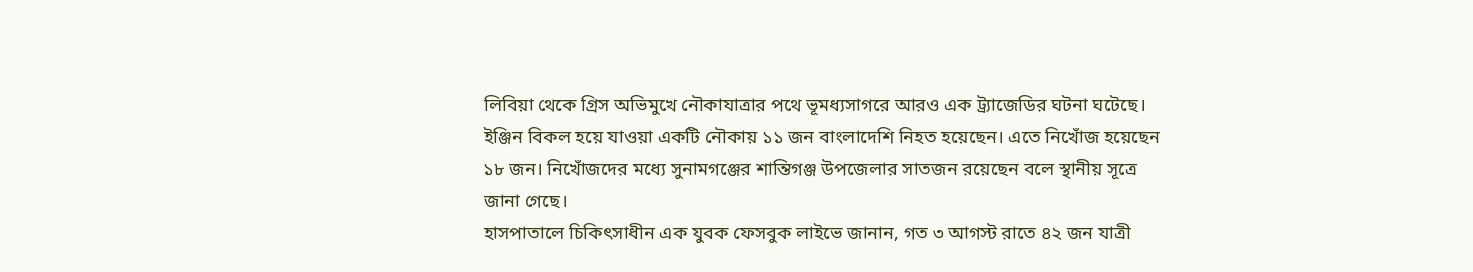লিবিয়া থেকে গ্রিস অভিমুখে নৌকাযাত্রার পথে ভূমধ্যসাগরে আরও এক ট্র্যাজেডির ঘটনা ঘটেছে। ইঞ্জিন বিকল হয়ে যাওয়া একটি নৌকায় ১১ জন বাংলাদেশি নিহত হয়েছেন। এতে নিখোঁজ হয়েছেন ১৮ জন। নিখোঁজদের মধ্যে সুনামগঞ্জের শান্তিগঞ্জ উপজেলার সাতজন রয়েছেন বলে স্থানীয় সূত্রে জানা গেছে।
হাসপাতালে চিকিৎসাধীন এক যুবক ফেসবুক লাইভে জানান, গত ৩ আগস্ট রাতে ৪২ জন যাত্রী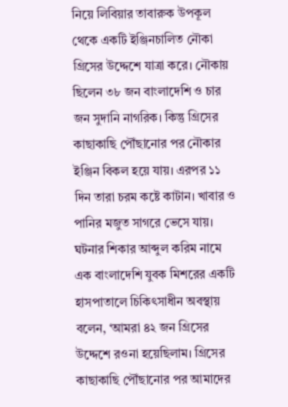নিয়ে লিবিয়ার তাবারুক উপকূল থেকে একটি ইঞ্জিনচালিত নৌকা গ্রিসের উদ্দেশে যাত্রা করে। নৌকায় ছিলেন ৩৮ জন বাংলাদেশি ও চার জন সুদানি নাগরিক। কিন্তু গ্রিসের কাছাকাছি পৌঁছানোর পর নৌকার ইঞ্জিন বিকল হয়ে যায়। এরপর ১১ দিন তারা চরম কষ্টে কাটান। খাবার ও পানির মজুত সাগরে ভেসে যায়।
ঘটনার শিকার আব্দুল করিম নামে এক বাংলাদেশি যুবক মিশরের একটি হাসপাতালে চিকিৎসাধীন অবস্থায় বলেন, ‘আমরা ৪২ জন গ্রিসের উদ্দেশে রওনা হয়েছিলাম। গ্রিসের কাছাকাছি পৌঁছানোর পর আমাদের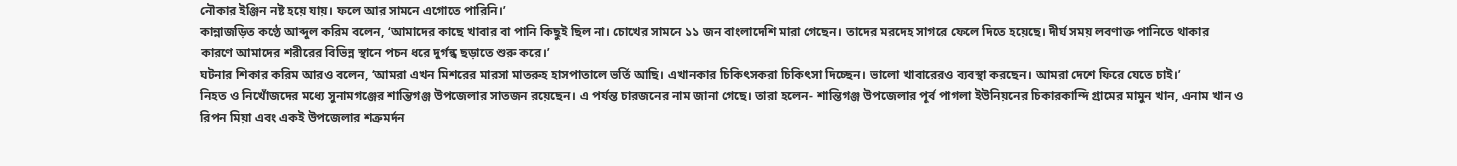নৌকার ইঞ্জিন নষ্ট হয়ে যায়। ফলে আর সামনে এগোতে পারিনি।’
কান্নাজড়িত কণ্ঠে আব্দুল করিম বলেন, ‘আমাদের কাছে খাবার বা পানি কিছুই ছিল না। চোখের সামনে ১১ জন বাংলাদেশি মারা গেছেন। তাদের মরদেহ সাগরে ফেলে দিতে হয়েছে। দীর্ঘ সময় লবণাক্ত পানিতে থাকার কারণে আমাদের শরীরের বিভিন্ন স্থানে পচন ধরে দুর্গন্ধ ছড়াতে শুরু করে।’
ঘটনার শিকার করিম আরও বলেন, ‘আমরা এখন মিশরের মারসা মাতরুহ হাসপাতালে ভর্তি আছি। এখানকার চিকিৎসকরা চিকিৎসা দিচ্ছেন। ভালো খাবারেরও ব্যবস্থা করছেন। আমরা দেশে ফিরে যেতে চাই।’
নিহত ও নিখোঁজদের মধ্যে সুনামগঞ্জের শান্তিগঞ্জ উপজেলার সাতজন রয়েছেন। এ পর্যন্ত চারজনের নাম জানা গেছে। তারা হলেন- শান্তিগঞ্জ উপজেলার পূর্ব পাগলা ইউনিয়নের চিকারকান্দি গ্রামের মামুন খান, এনাম খান ও রিপন মিয়া এবং একই উপজেলার শত্রুমর্দন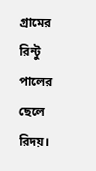গ্রামের রিন্টু পালের ছেলে রিদয়।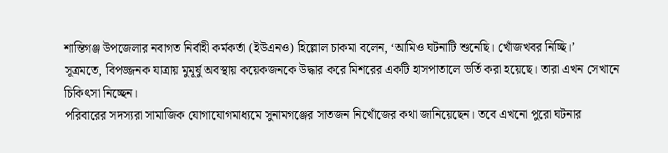শান্তিগঞ্জ উপজেলার নবাগত নির্বাহী কর্মকর্তা (ইউএনও) হিল্লোল চাকমা বলেন, ‘আমিও ঘটনাটি শুনেছি। খোঁজখবর নিচ্ছি।’
সূত্রমতে, বিপজ্জনক যাত্রায় মুমূর্ষু অবস্থায় কয়েকজনকে উদ্ধার করে মিশরের একটি হাসপাতালে ভর্তি করা হয়েছে। তারা এখন সেখানে চিকিৎসা নিচ্ছেন।
পরিবারের সদস্যরা সামাজিক যোগাযোগমাধ্যমে সুনামগঞ্জের সাতজন নিখোঁজের কথা জানিয়েছেন। তবে এখনো পুরো ঘটনার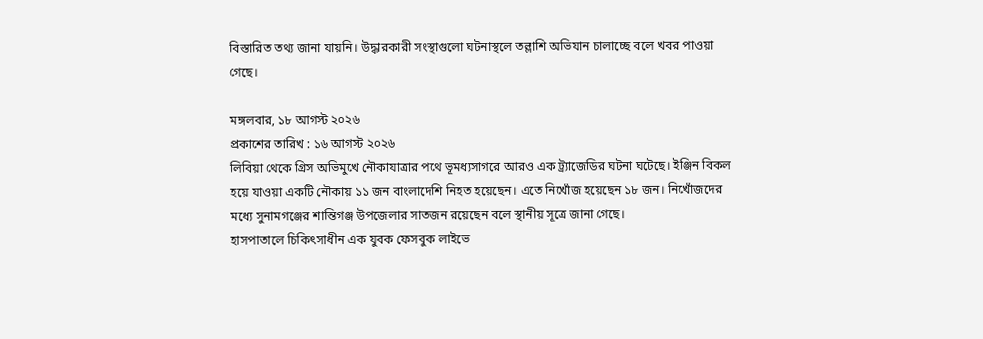বিস্তারিত তথ্য জানা যায়নি। উদ্ধারকারী সংস্থাগুলো ঘটনাস্থলে তল্লাশি অভিযান চালাচ্ছে বলে খবর পাওয়া গেছে।

মঙ্গলবার, ১৮ আগস্ট ২০২৬
প্রকাশের তারিখ : ১৬ আগস্ট ২০২৬
লিবিয়া থেকে গ্রিস অভিমুখে নৌকাযাত্রার পথে ভূমধ্যসাগরে আরও এক ট্র্যাজেডির ঘটনা ঘটেছে। ইঞ্জিন বিকল হয়ে যাওয়া একটি নৌকায় ১১ জন বাংলাদেশি নিহত হয়েছেন। এতে নিখোঁজ হয়েছেন ১৮ জন। নিখোঁজদের মধ্যে সুনামগঞ্জের শান্তিগঞ্জ উপজেলার সাতজন রয়েছেন বলে স্থানীয় সূত্রে জানা গেছে।
হাসপাতালে চিকিৎসাধীন এক যুবক ফেসবুক লাইভে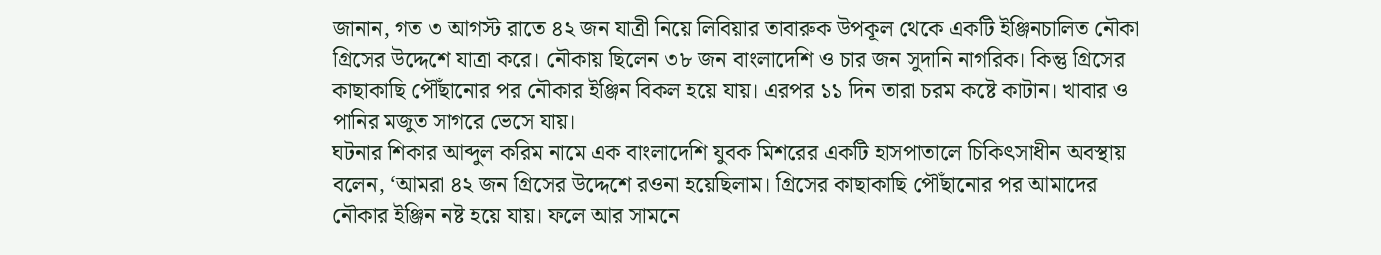জানান, গত ৩ আগস্ট রাতে ৪২ জন যাত্রী নিয়ে লিবিয়ার তাবারুক উপকূল থেকে একটি ইঞ্জিনচালিত নৌকা গ্রিসের উদ্দেশে যাত্রা করে। নৌকায় ছিলেন ৩৮ জন বাংলাদেশি ও চার জন সুদানি নাগরিক। কিন্তু গ্রিসের কাছাকাছি পৌঁছানোর পর নৌকার ইঞ্জিন বিকল হয়ে যায়। এরপর ১১ দিন তারা চরম কষ্টে কাটান। খাবার ও পানির মজুত সাগরে ভেসে যায়।
ঘটনার শিকার আব্দুল করিম নামে এক বাংলাদেশি যুবক মিশরের একটি হাসপাতালে চিকিৎসাধীন অবস্থায় বলেন, ‘আমরা ৪২ জন গ্রিসের উদ্দেশে রওনা হয়েছিলাম। গ্রিসের কাছাকাছি পৌঁছানোর পর আমাদের নৌকার ইঞ্জিন নষ্ট হয়ে যায়। ফলে আর সামনে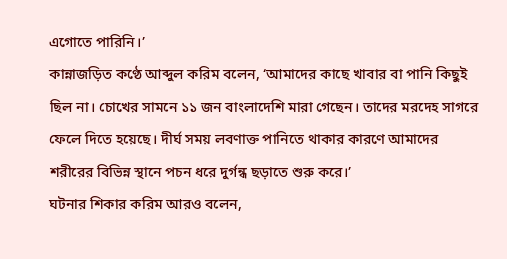এগোতে পারিনি।’
কান্নাজড়িত কণ্ঠে আব্দুল করিম বলেন, ‘আমাদের কাছে খাবার বা পানি কিছুই ছিল না। চোখের সামনে ১১ জন বাংলাদেশি মারা গেছেন। তাদের মরদেহ সাগরে ফেলে দিতে হয়েছে। দীর্ঘ সময় লবণাক্ত পানিতে থাকার কারণে আমাদের শরীরের বিভিন্ন স্থানে পচন ধরে দুর্গন্ধ ছড়াতে শুরু করে।’
ঘটনার শিকার করিম আরও বলেন,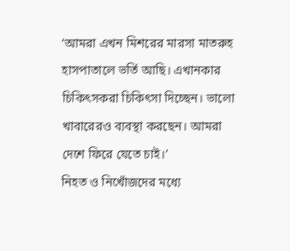‘আমরা এখন মিশরের মারসা মাতরুহ হাসপাতালে ভর্তি আছি। এখানকার চিকিৎসকরা চিকিৎসা দিচ্ছেন। ভালো খাবারেরও ব্যবস্থা করছেন। আমরা দেশে ফিরে যেতে চাই।’
নিহত ও নিখোঁজদের মধ্যে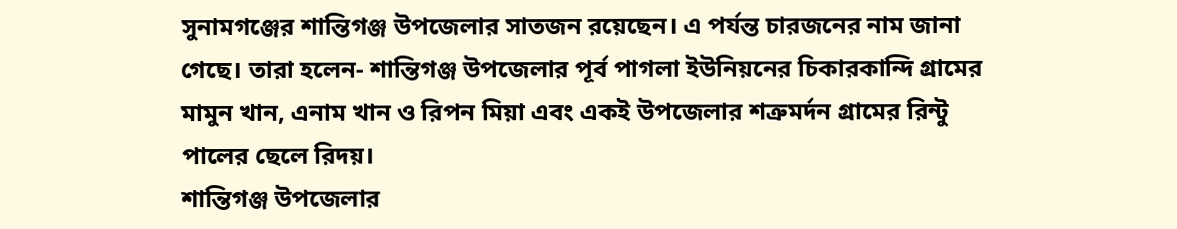সুনামগঞ্জের শান্তিগঞ্জ উপজেলার সাতজন রয়েছেন। এ পর্যন্ত চারজনের নাম জানা গেছে। তারা হলেন- শান্তিগঞ্জ উপজেলার পূর্ব পাগলা ইউনিয়নের চিকারকান্দি গ্রামের মামুন খান, এনাম খান ও রিপন মিয়া এবং একই উপজেলার শত্রুমর্দন গ্রামের রিন্টু পালের ছেলে রিদয়।
শান্তিগঞ্জ উপজেলার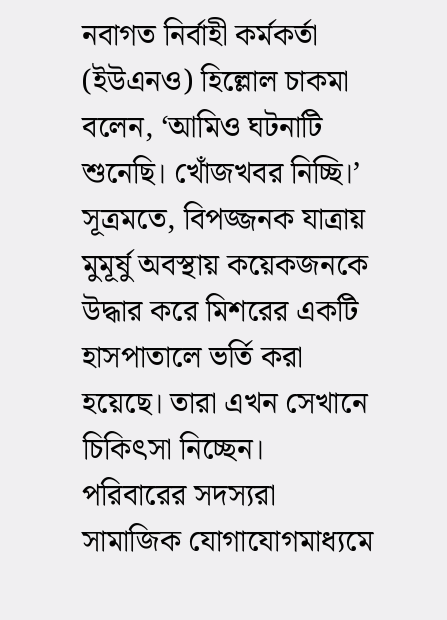নবাগত নির্বাহী কর্মকর্তা (ইউএনও) হিল্লোল চাকমা বলেন, ‘আমিও ঘটনাটি শুনেছি। খোঁজখবর নিচ্ছি।’
সূত্রমতে, বিপজ্জনক যাত্রায় মুমূর্ষু অবস্থায় কয়েকজনকে উদ্ধার করে মিশরের একটি হাসপাতালে ভর্তি করা হয়েছে। তারা এখন সেখানে চিকিৎসা নিচ্ছেন।
পরিবারের সদস্যরা সামাজিক যোগাযোগমাধ্যমে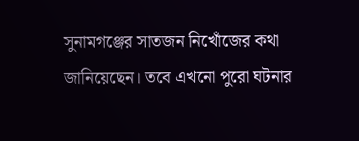সুনামগঞ্জের সাতজন নিখোঁজের কথা জানিয়েছেন। তবে এখনো পুরো ঘটনার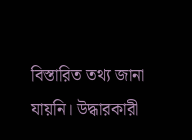বিস্তারিত তথ্য জানা যায়নি। উদ্ধারকারী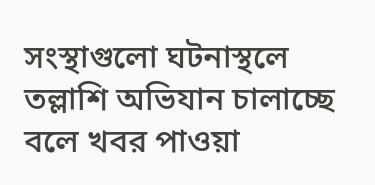সংস্থাগুলো ঘটনাস্থলে তল্লাশি অভিযান চালাচ্ছে বলে খবর পাওয়া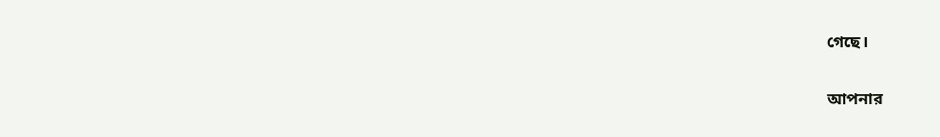গেছে।

আপনার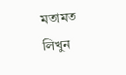মতামত লিখুন